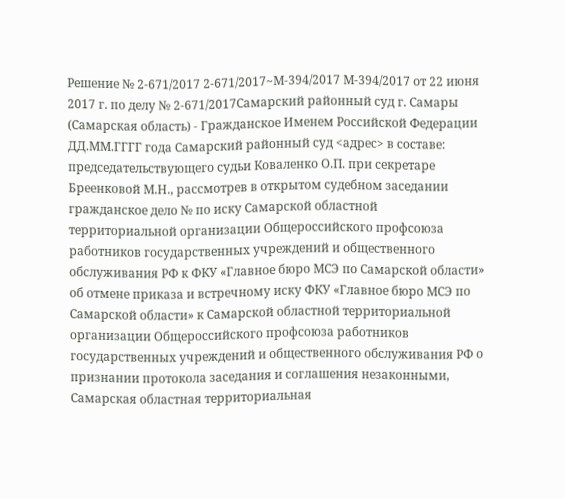Решение № 2-671/2017 2-671/2017~М-394/2017 М-394/2017 от 22 июня 2017 г. по делу № 2-671/2017Самарский районный суд г. Самары (Самарская область) - Гражданское Именем Российской Федерации ДД.ММ.ГГГГ года Самарский районный суд <адрес> в составе: председательствующего судьи Коваленко О.П. при секретаре Бреенковой М.Н., рассмотрев в открытом судебном заседании гражданское дело № по иску Самарской областной территориальной организации Общероссийского профсоюза работников государственных учреждений и общественного обслуживания РФ к ФКУ «Главное бюро МСЭ по Самарской области» об отмене приказа и встречному иску ФКУ «Главное бюро МСЭ по Самарской области» к Самарской областной территориальной организации Общероссийского профсоюза работников государственных учреждений и общественного обслуживания РФ о признании протокола заседания и соглашения незаконными, Самарская областная территориальная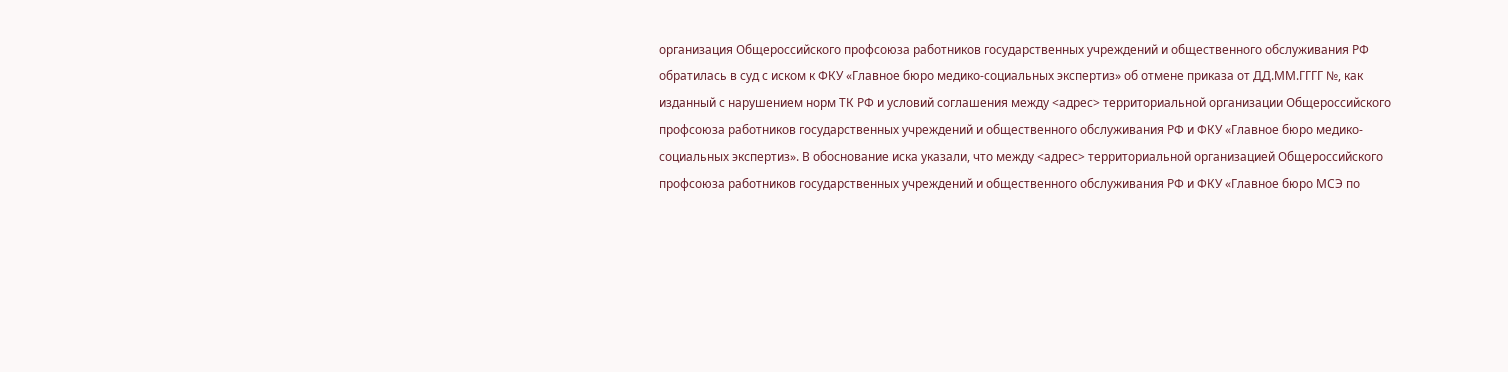организация Общероссийского профсоюза работников государственных учреждений и общественного обслуживания РФ обратилась в суд с иском к ФКУ «Главное бюро медико-социальных экспертиз» об отмене приказа от ДД.ММ.ГГГГ №, как изданный с нарушением норм ТК РФ и условий соглашения между <адрес> территориальной организации Общероссийского профсоюза работников государственных учреждений и общественного обслуживания РФ и ФКУ «Главное бюро медико-социальных экспертиз». В обоснование иска указали, что между <адрес> территориальной организацией Общероссийского профсоюза работников государственных учреждений и общественного обслуживания РФ и ФКУ «Главное бюро МСЭ по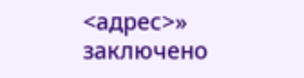<адрес>» заключено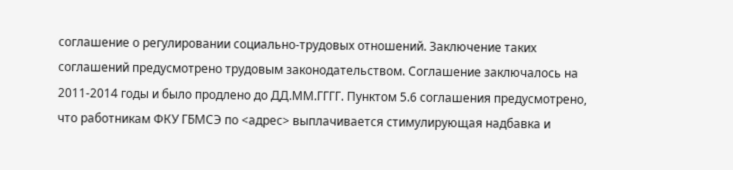соглашение о регулировании социально-трудовых отношений. Заключение таких соглашений предусмотрено трудовым законодательством. Соглашение заключалось на 2011-2014 годы и было продлено до ДД.ММ.ГГГГ. Пунктом 5.6 соглашения предусмотрено, что работникам ФКУ ГБМСЭ по <адрес> выплачивается стимулирующая надбавка и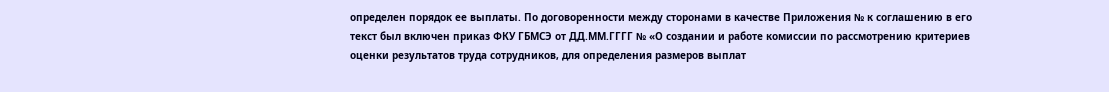определен порядок ее выплаты. По договоренности между сторонами в качестве Приложения № к соглашению в его текст был включен приказ ФКУ ГБМСЭ от ДД.ММ.ГГГГ № «О создании и работе комиссии по рассмотрению критериев оценки результатов труда сотрудников, для определения размеров выплат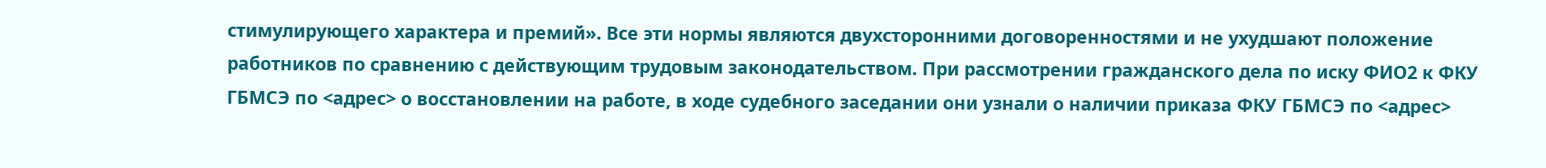стимулирующего характера и премий». Все эти нормы являются двухсторонними договоренностями и не ухудшают положение работников по сравнению с действующим трудовым законодательством. При рассмотрении гражданского дела по иску ФИО2 к ФКУ ГБМСЭ по <адрес> о восстановлении на работе, в ходе судебного заседании они узнали о наличии приказа ФКУ ГБМСЭ по <адрес>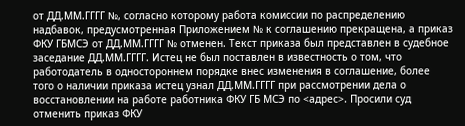от ДД.ММ.ГГГГ №, согласно которому работа комиссии по распределению надбавок, предусмотренная Приложением № к соглашению прекращена, а приказ ФКУ ГБМСЭ от ДД.ММ.ГГГГ № отменен. Текст приказа был представлен в судебное заседание ДД.ММ.ГГГГ. Истец не был поставлен в известность о том, что работодатель в одностороннем порядке внес изменения в соглашение, более того о наличии приказа истец узнал ДД.ММ.ГГГГ при рассмотрении дела о восстановлении на работе работника ФКУ ГБ МСЭ по <адрес>. Просили суд отменить приказ ФКУ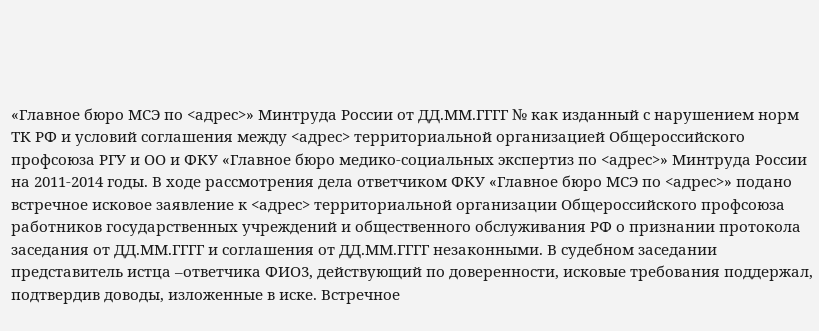«Главное бюро МСЭ по <адрес>» Минтруда России от ДД.ММ.ГГГГ № как изданный с нарушением норм ТК РФ и условий соглашения между <адрес> территориальной организацией Общероссийского профсоюза РГУ и ОО и ФКУ «Главное бюро медико-социальных экспертиз по <адрес>» Минтруда России на 2011-2014 годы. В ходе рассмотрения дела ответчиком ФКУ «Главное бюро МСЭ по <адрес>» подано встречное исковое заявление к <адрес> территориальной организации Общероссийского профсоюза работников государственных учреждений и общественного обслуживания РФ о признании протокола заседания от ДД.ММ.ГГГГ и соглашения от ДД.ММ.ГГГГ незаконными. В судебном заседании представитель истца –ответчика ФИО3, действующий по доверенности, исковые требования поддержал, подтвердив доводы, изложенные в иске. Встречное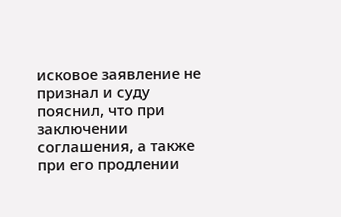исковое заявление не признал и суду пояснил, что при заключении соглашения, а также при его продлении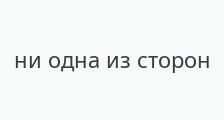ни одна из сторон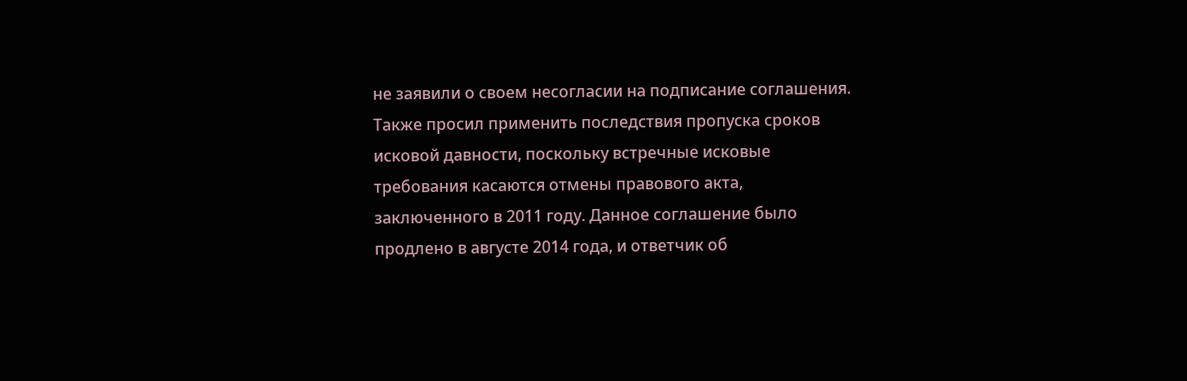не заявили о своем несогласии на подписание соглашения. Также просил применить последствия пропуска сроков исковой давности, поскольку встречные исковые требования касаются отмены правового акта, заключенного в 2011 году. Данное соглашение было продлено в августе 2014 года, и ответчик об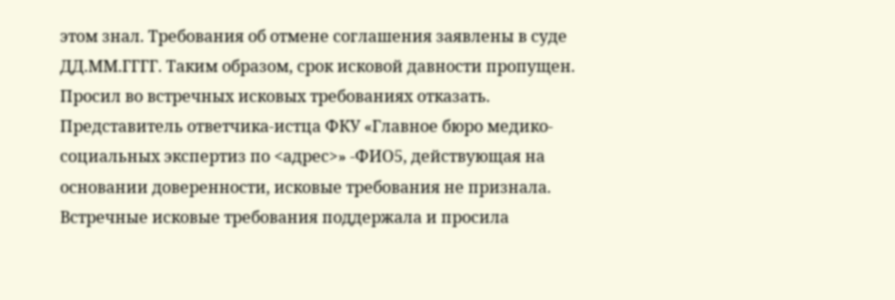этом знал. Требования об отмене соглашения заявлены в суде ДД.ММ.ГГГГ. Таким образом, срок исковой давности пропущен. Просил во встречных исковых требованиях отказать. Представитель ответчика-истца ФКУ «Главное бюро медико-социальных экспертиз по <адрес>» -ФИО5, действующая на основании доверенности, исковые требования не признала. Встречные исковые требования поддержала и просила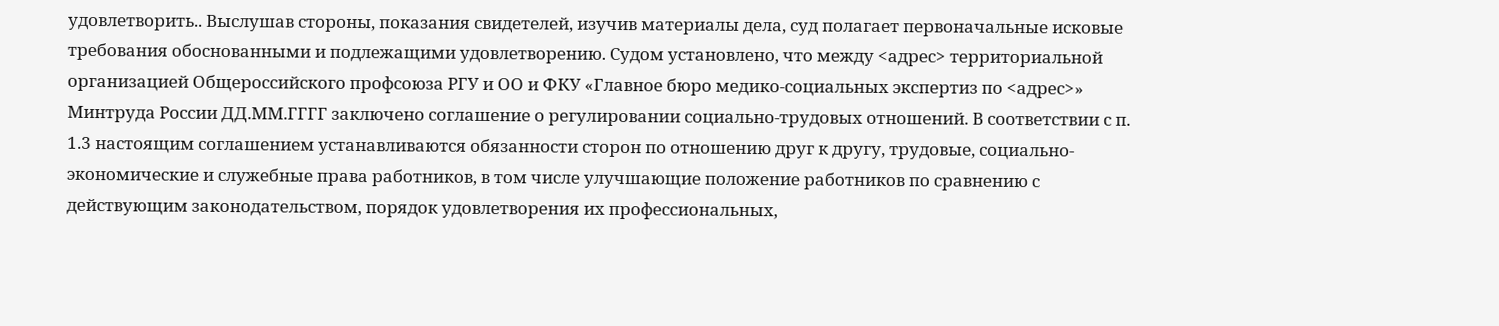удовлетворить.. Выслушав стороны, показания свидетелей, изучив материалы дела, суд полагает первоначальные исковые требования обоснованными и подлежащими удовлетворению. Судом установлено, что между <адрес> территориальной организацией Общероссийского профсоюза РГУ и ОО и ФКУ «Главное бюро медико-социальных экспертиз по <адрес>» Минтруда России ДД.ММ.ГГГГ заключено соглашение о регулировании социально-трудовых отношений. В соответствии с п. 1.3 настоящим соглашением устанавливаются обязанности сторон по отношению друг к другу, трудовые, социально-экономические и служебные права работников, в том числе улучшающие положение работников по сравнению с действующим законодательством, порядок удовлетворения их профессиональных,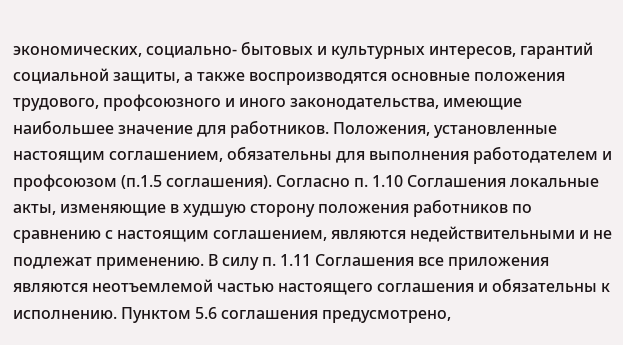экономических, социально- бытовых и культурных интересов, гарантий социальной защиты, а также воспроизводятся основные положения трудового, профсоюзного и иного законодательства, имеющие наибольшее значение для работников. Положения, установленные настоящим соглашением, обязательны для выполнения работодателем и профсоюзом (п.1.5 соглашения). Согласно п. 1.10 Соглашения локальные акты, изменяющие в худшую сторону положения работников по сравнению с настоящим соглашением, являются недействительными и не подлежат применению. В силу п. 1.11 Соглашения все приложения являются неотъемлемой частью настоящего соглашения и обязательны к исполнению. Пунктом 5.6 соглашения предусмотрено,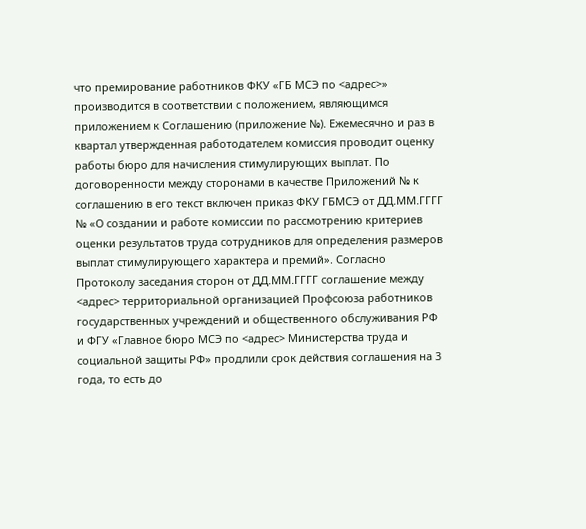что премирование работников ФКУ «ГБ МСЭ по <адрес>» производится в соответствии с положением, являющимся приложением к Соглашению (приложение №). Ежемесячно и раз в квартал утвержденная работодателем комиссия проводит оценку работы бюро для начисления стимулирующих выплат. По договоренности между сторонами в качестве Приложений № к соглашению в его текст включен приказ ФКУ ГБМСЭ от ДД.ММ.ГГГГ № «О создании и работе комиссии по рассмотрению критериев оценки результатов труда сотрудников для определения размеров выплат стимулирующего характера и премий». Согласно Протоколу заседания сторон от ДД.ММ.ГГГГ соглашение между <адрес> территориальной организацией Профсоюза работников государственных учреждений и общественного обслуживания РФ и ФГУ «Главное бюро МСЭ по <адрес> Министерства труда и социальной защиты РФ» продлили срок действия соглашения на 3 года, то есть до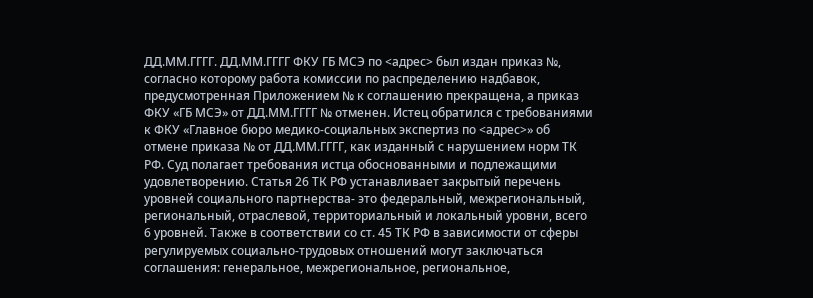ДД.ММ.ГГГГ. ДД.ММ.ГГГГ ФКУ ГБ МСЭ по <адрес> был издан приказ №, согласно которому работа комиссии по распределению надбавок, предусмотренная Приложением № к соглашению прекращена, а приказ ФКУ «ГБ МСЭ» от ДД.ММ.ГГГГ № отменен. Истец обратился с требованиями к ФКУ «Главное бюро медико-социальных экспертиз по <адрес>» об отмене приказа № от ДД.ММ.ГГГГ, как изданный с нарушением норм ТК РФ. Суд полагает требования истца обоснованными и подлежащими удовлетворению. Статья 26 ТК РФ устанавливает закрытый перечень уровней социального партнерства- это федеральный, межрегиональный, региональный, отраслевой, территориальный и локальный уровни, всего 6 уровней. Также в соответствии со ст. 45 ТК РФ в зависимости от сферы регулируемых социально-трудовых отношений могут заключаться соглашения: генеральное, межрегиональное, региональное,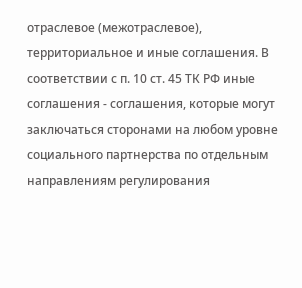отраслевое (межотраслевое), территориальное и иные соглашения. В соответствии с п. 10 ст. 45 ТК РФ иные соглашения - соглашения, которые могут заключаться сторонами на любом уровне социального партнерства по отдельным направлениям регулирования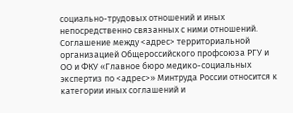социально-трудовых отношений и иных непосредственно связанных с ними отношений. Соглашение между <адрес> территориальной организацией Общероссийского профсоюза РГУ и ОО и ФКУ «Главное бюро медико-социальных экспертиз по <адрес>» Минтруда России относится к категории иных соглашений и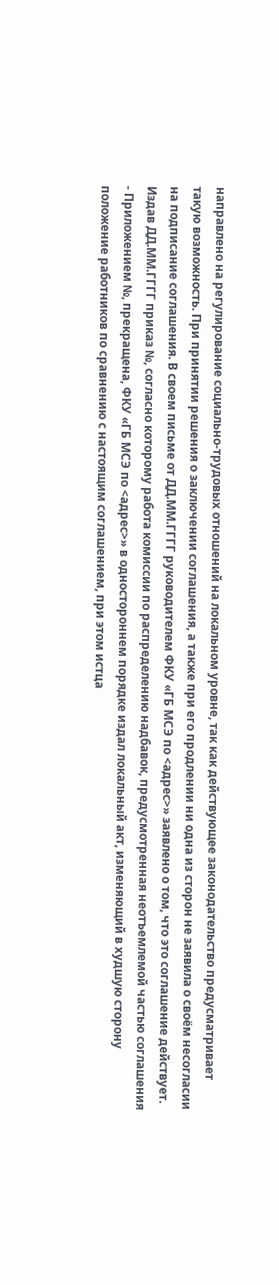направлено на регулирование социально-трудовых отношений на локальном уровне, так как действующее законодательство предусматривает такую возможность. При принятии решения о заключении соглашения, а также при его продлении ни одна из сторон не заявила о своём несогласии на подписание соглашения. В своем письме от ДД.ММ.ГГГГ руководителем ФКУ «ГБ МСЭ по <адрес>» заявлено о том, что это соглашение действует. Издав ДД.ММ.ГГГГ приказ №, согласно которому работа комиссии по распределению надбавок, предусмотренная неотъемлемой частью соглашения - Приложением №, прекращена, ФКУ «ГБ МСЭ по <адрес>» в одностороннем порядке издал локальный акт, изменяющий в худшую сторону положение работников по сравнению с настоящим соглашением, при этом истца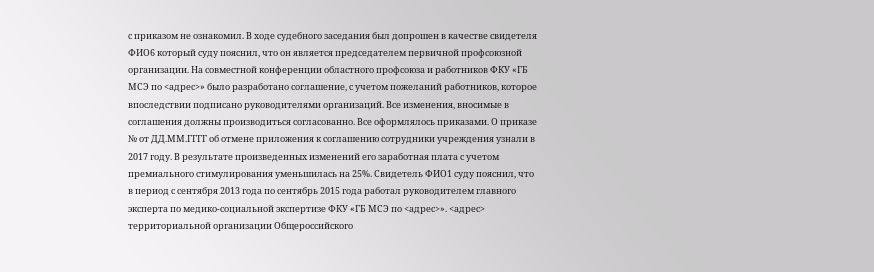с приказом не ознакомил. В ходе судебного заседания был допрошен в качестве свидетеля ФИО6 который суду пояснил, что он является председателем первичной профсоюзной организации. На совместной конференции областного профсоюза и работников ФКУ «ГБ МСЭ по <адрес>» было разработано соглашение, с учетом пожеланий работников, которое впоследствии подписано руководителями организаций. Все изменения, вносимые в соглашения должны производиться согласованно. Все оформлялось приказами. О приказе № от ДД.ММ.ГГГГ об отмене приложения к соглашению сотрудники учреждения узнали в 2017 году. В результате произведенных изменений его заработная плата с учетом премиального стимулирования уменьшилась на 25%. Свидетель ФИО1 суду пояснил, что в период с сентября 2013 года по сентябрь 2015 года работал руководителем главного эксперта по медико-социальной экспертизе ФКУ «ГБ МСЭ по <адрес>». <адрес> территориальной организации Общероссийского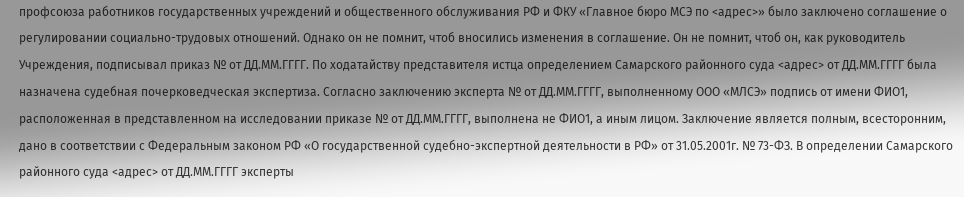профсоюза работников государственных учреждений и общественного обслуживания РФ и ФКУ «Главное бюро МСЭ по <адрес>» было заключено соглашение о регулировании социально-трудовых отношений. Однако он не помнит, чтоб вносились изменения в соглашение. Он не помнит, чтоб он, как руководитель Учреждения, подписывал приказ № от ДД.ММ.ГГГГ. По ходатайству представителя истца определением Самарского районного суда <адрес> от ДД.ММ.ГГГГ была назначена судебная почерковедческая экспертиза. Согласно заключению эксперта № от ДД.ММ.ГГГГ, выполненному ООО «МЛСЭ» подпись от имени ФИО1, расположенная в представленном на исследовании приказе № от ДД.ММ.ГГГГ, выполнена не ФИО1, а иным лицом. Заключение является полным, всесторонним, дано в соответствии с Федеральным законом РФ «О государственной судебно-экспертной деятельности в РФ» от 31.05.2001г. № 73-ФЗ. В определении Самарского районного суда <адрес> от ДД.ММ.ГГГГ эксперты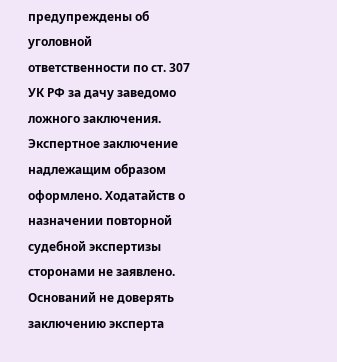предупреждены об уголовной ответственности по ст. 307 УК РФ за дачу заведомо ложного заключения. Экспертное заключение надлежащим образом оформлено. Ходатайств о назначении повторной судебной экспертизы сторонами не заявлено. Оснований не доверять заключению эксперта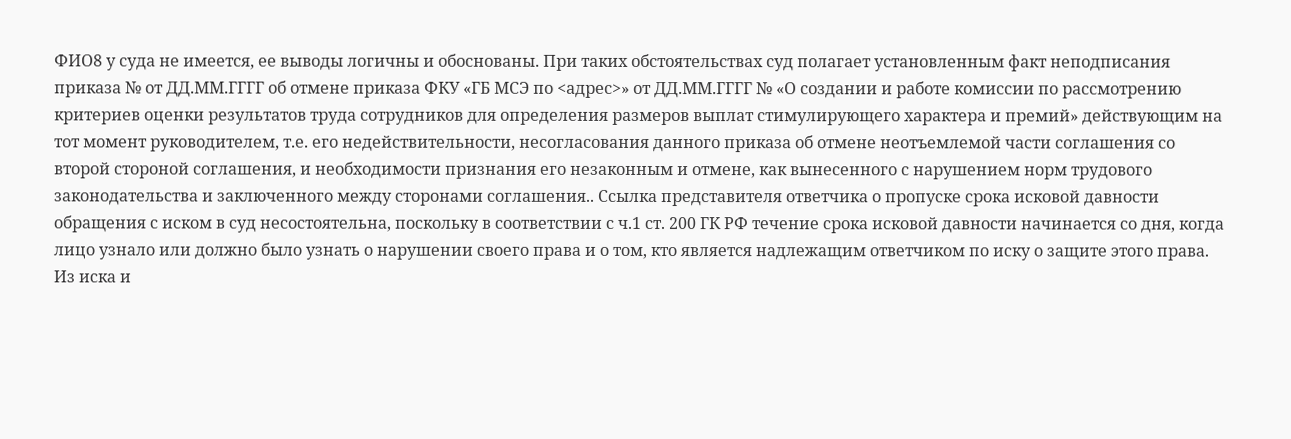ФИО8 у суда не имеется, ее выводы логичны и обоснованы. При таких обстоятельствах суд полагает установленным факт неподписания приказа № от ДД.ММ.ГГГГ об отмене приказа ФКУ «ГБ МСЭ по <адрес>» от ДД.ММ.ГГГГ № «О создании и работе комиссии по рассмотрению критериев оценки результатов труда сотрудников для определения размеров выплат стимулирующего характера и премий» действующим на тот момент руководителем, т.е. его недействительности, несогласования данного приказа об отмене неотъемлемой части соглашения со второй стороной соглашения, и необходимости признания его незаконным и отмене, как вынесенного с нарушением норм трудового законодательства и заключенного между сторонами соглашения.. Ссылка представителя ответчика о пропуске срока исковой давности обращения с иском в суд несостоятельна, поскольку в соответствии с ч.1 ст. 200 ГК РФ течение срока исковой давности начинается со дня, когда лицо узнало или должно было узнать о нарушении своего права и о том, кто является надлежащим ответчиком по иску о защите этого права. Из иска и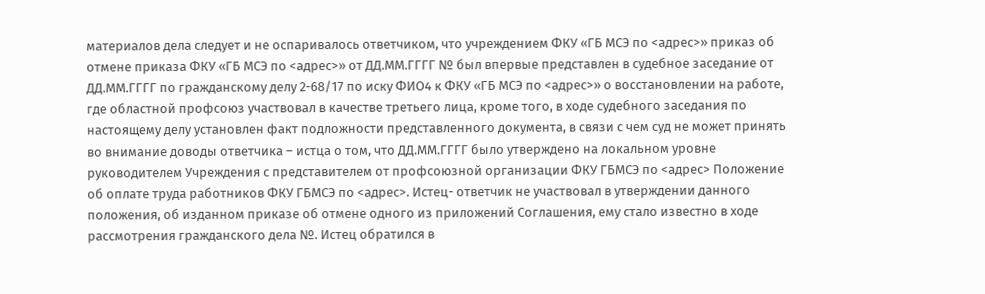материалов дела следует и не оспаривалось ответчиком, что учреждением ФКУ «ГБ МСЭ по <адрес>» приказ об отмене приказа ФКУ «ГБ МСЭ по <адрес>» от ДД.ММ.ГГГГ № был впервые представлен в судебное заседание от ДД.ММ.ГГГГ по гражданскому делу 2-68/17 по иску ФИО4 к ФКУ «ГБ МСЭ по <адрес>» о восстановлении на работе, где областной профсоюз участвовал в качестве третьего лица, кроме того, в ходе судебного заседания по настоящему делу установлен факт подложности представленного документа, в связи с чем суд не может принять во внимание доводы ответчика – истца о том, что ДД.ММ.ГГГГ было утверждено на локальном уровне руководителем Учреждения с представителем от профсоюзной организации ФКУ ГБМСЭ по <адрес> Положение об оплате труда работников ФКУ ГБМСЭ по <адрес>. Истец- ответчик не участвовал в утверждении данного положения, об изданном приказе об отмене одного из приложений Соглашения, ему стало известно в ходе рассмотрения гражданского дела №. Истец обратился в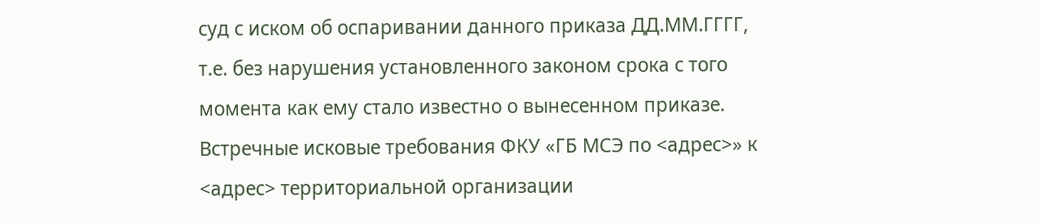суд с иском об оспаривании данного приказа ДД.ММ.ГГГГ, т.е. без нарушения установленного законом срока с того момента как ему стало известно о вынесенном приказе. Встречные исковые требования ФКУ «ГБ МСЭ по <адрес>» к <адрес> территориальной организации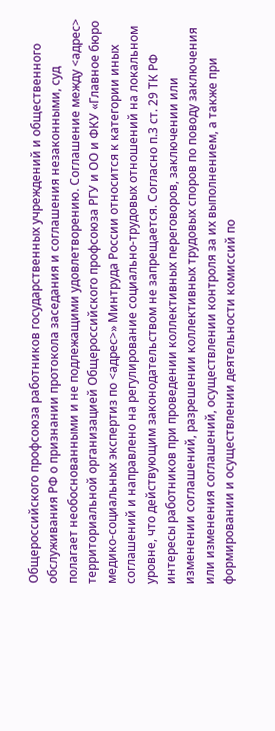Общероссийского профсоюза работников государственных учреждений и общественного обслуживания РФ о признании протокола заседания и соглашения незаконными, суд полагает необоснованными и не подлежащими удовлетворению. Соглашение между <адрес> территориальной организацией Общероссийского профсоюза РГУ и ОО и ФКУ «Главное бюро медико-социальных экспертиз по <адрес>» Минтруда России относится к категории иных соглашений и направлено на регулирование социально-трудовых отношений на локальном уровне, что действующим законодательством не запрещается. Согласно п.3 ст. 29 ТК РФ интересы работников при проведении коллективных переговоров, заключении или изменении соглашений, разрешении коллективных трудовых споров по поводу заключения или изменения соглашений, осуществлении контроля за их выполнением, а также при формировании и осуществлении деятельности комиссий по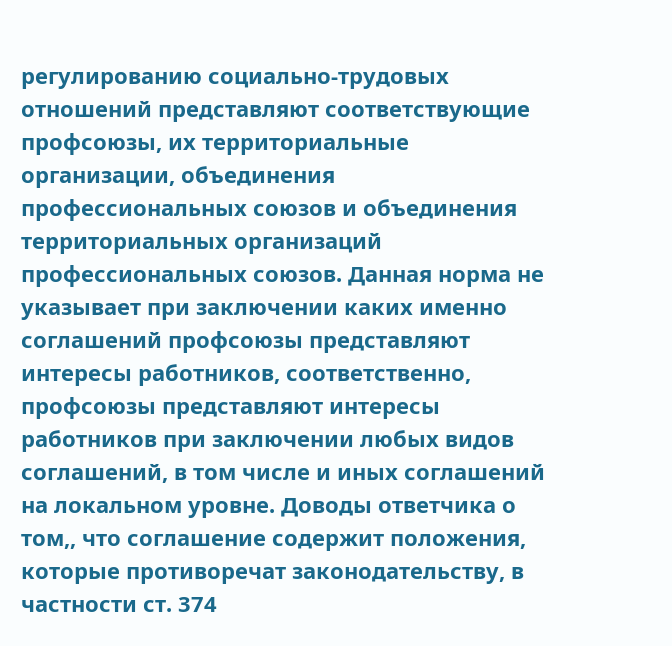регулированию социально-трудовых отношений представляют соответствующие профсоюзы, их территориальные организации, объединения профессиональных союзов и объединения территориальных организаций профессиональных союзов. Данная норма не указывает при заключении каких именно соглашений профсоюзы представляют интересы работников, соответственно, профсоюзы представляют интересы работников при заключении любых видов соглашений, в том числе и иных соглашений на локальном уровне. Доводы ответчика о том,, что соглашение содержит положения, которые противоречат законодательству, в частности ст. 374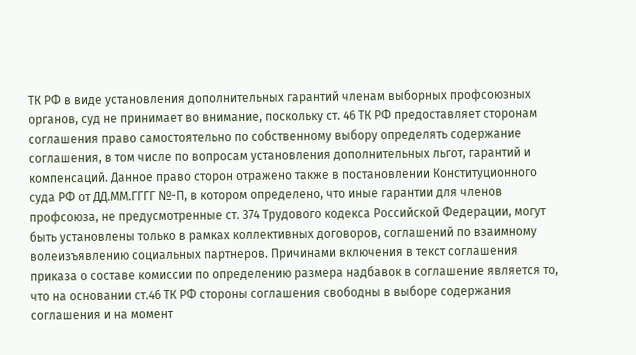ТК РФ в виде установления дополнительных гарантий членам выборных профсоюзных органов, суд не принимает во внимание, поскольку ст. 46 ТК РФ предоставляет сторонам соглашения право самостоятельно по собственному выбору определять содержание соглашения, в том числе по вопросам установления дополнительных льгот, гарантий и компенсаций. Данное право сторон отражено также в постановлении Конституционного суда РФ от ДД.ММ.ГГГГ №-П, в котором определено, что иные гарантии для членов профсоюза, не предусмотренные ст. 374 Трудового кодекса Российской Федерации, могут быть установлены только в рамках коллективных договоров, соглашений по взаимному волеизъявлению социальных партнеров. Причинами включения в текст соглашения приказа о составе комиссии по определению размера надбавок в соглашение является то, что на основании ст.46 ТК РФ стороны соглашения свободны в выборе содержания соглашения и на момент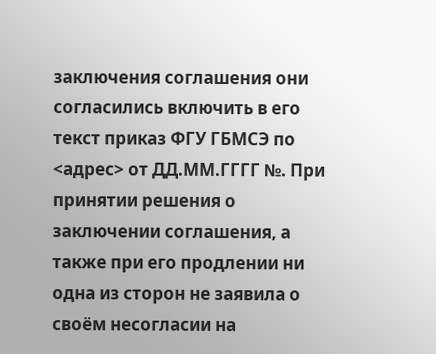заключения соглашения они согласились включить в его текст приказ ФГУ ГБМСЭ по <адрес> от ДД.ММ.ГГГГ №. При принятии решения о заключении соглашения, а также при его продлении ни одна из сторон не заявила о своём несогласии на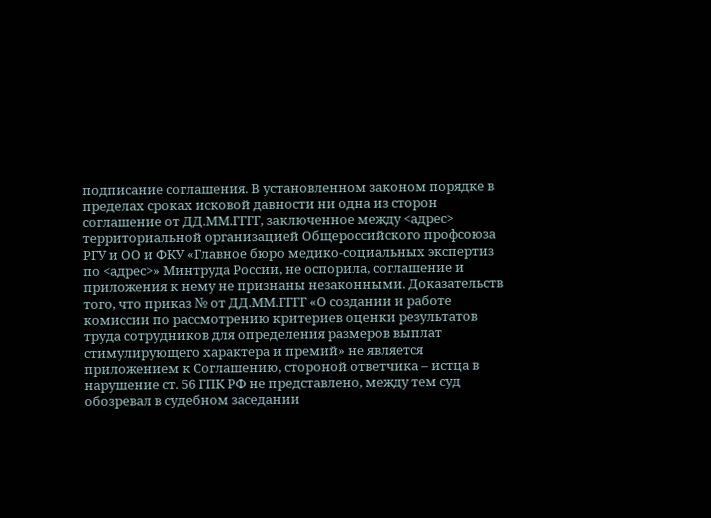подписание соглашения. В установленном законом порядке в пределах сроках исковой давности ни одна из сторон соглашение от ДД.ММ.ГГГГ, заключенное между <адрес> территориальной организацией Общероссийского профсоюза РГУ и ОО и ФКУ «Главное бюро медико-социальных экспертиз по <адрес>» Минтруда России, не оспорила, соглашение и приложения к нему не признаны незаконными. Доказательств того, что приказ № от ДД.ММ.ГГГГ «О создании и работе комиссии по рассмотрению критериев оценки результатов труда сотрудников для определения размеров выплат стимулирующего характера и премий» не является приложением к Соглашению, стороной ответчика – истца в нарушение ст. 56 ГПК РФ не представлено, между тем суд обозревал в судебном заседании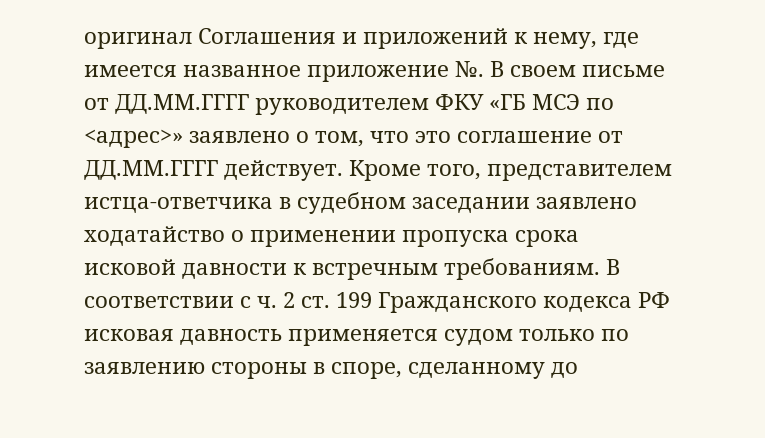оригинал Соглашения и приложений к нему, где имеется названное приложение №. В своем письме от ДД.ММ.ГГГГ руководителем ФКУ «ГБ МСЭ по <адрес>» заявлено о том, что это соглашение от ДД.ММ.ГГГГ действует. Кроме того, представителем истца-ответчика в судебном заседании заявлено ходатайство о применении пропуска срока исковой давности к встречным требованиям. В соответствии с ч. 2 ст. 199 Гражданского кодекса РФ исковая давность применяется судом только по заявлению стороны в споре, сделанному до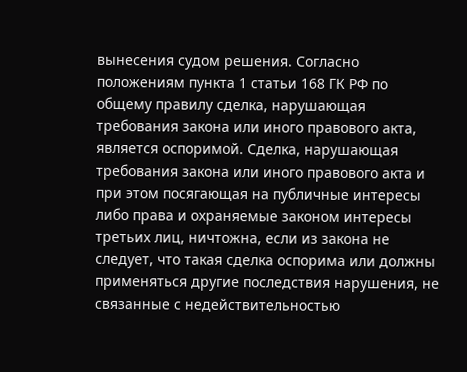вынесения судом решения. Согласно положениям пункта 1 статьи 168 ГК РФ по общему правилу сделка, нарушающая требования закона или иного правового акта, является оспоримой. Сделка, нарушающая требования закона или иного правового акта и при этом посягающая на публичные интересы либо права и охраняемые законом интересы третьих лиц, ничтожна, если из закона не следует, что такая сделка оспорима или должны применяться другие последствия нарушения, не связанные с недействительностью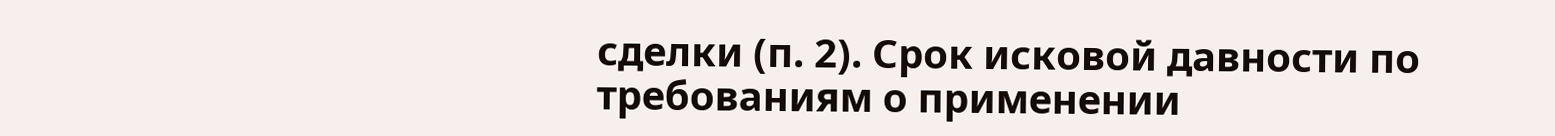сделки (п. 2). Срок исковой давности по требованиям о применении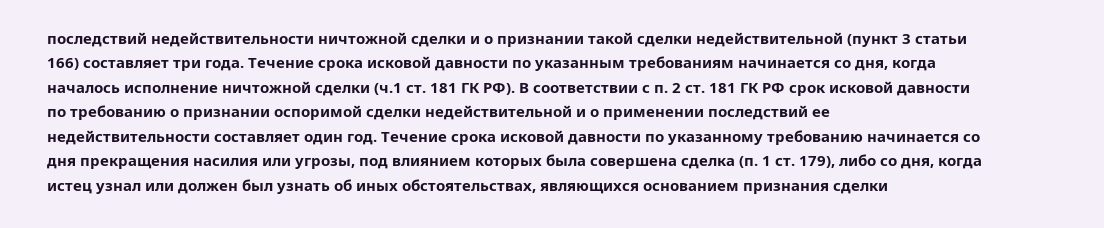последствий недействительности ничтожной сделки и о признании такой сделки недействительной (пункт 3 статьи 166) составляет три года. Течение срока исковой давности по указанным требованиям начинается со дня, когда началось исполнение ничтожной сделки (ч.1 ст. 181 ГК РФ). В соответствии с п. 2 ст. 181 ГК РФ срок исковой давности по требованию о признании оспоримой сделки недействительной и о применении последствий ее недействительности составляет один год. Течение срока исковой давности по указанному требованию начинается со дня прекращения насилия или угрозы, под влиянием которых была совершена сделка (п. 1 ст. 179), либо со дня, когда истец узнал или должен был узнать об иных обстоятельствах, являющихся основанием признания сделки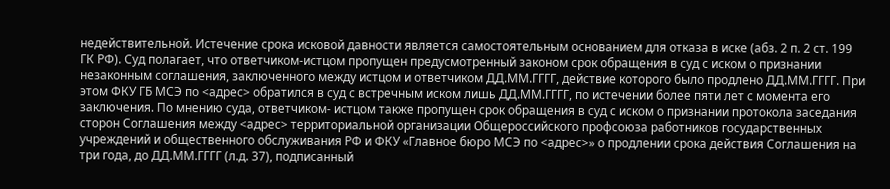недействительной. Истечение срока исковой давности является самостоятельным основанием для отказа в иске (абз. 2 п. 2 ст. 199 ГК РФ). Суд полагает, что ответчиком-истцом пропущен предусмотренный законом срок обращения в суд с иском о признании незаконным соглашения, заключенного между истцом и ответчиком ДД.ММ.ГГГГ, действие которого было продлено ДД.ММ.ГГГГ. При этом ФКУ ГБ МСЭ по <адрес> обратился в суд с встречным иском лишь ДД.ММ.ГГГГ, по истечении более пяти лет с момента его заключения. По мнению суда, ответчиком- истцом также пропущен срок обращения в суд с иском о признании протокола заседания сторон Соглашения между <адрес> территориальной организации Общероссийского профсоюза работников государственных учреждений и общественного обслуживания РФ и ФКУ «Главное бюро МСЭ по <адрес>» о продлении срока действия Соглашения на три года, до ДД.ММ.ГГГГ (л.д. 37), подписанный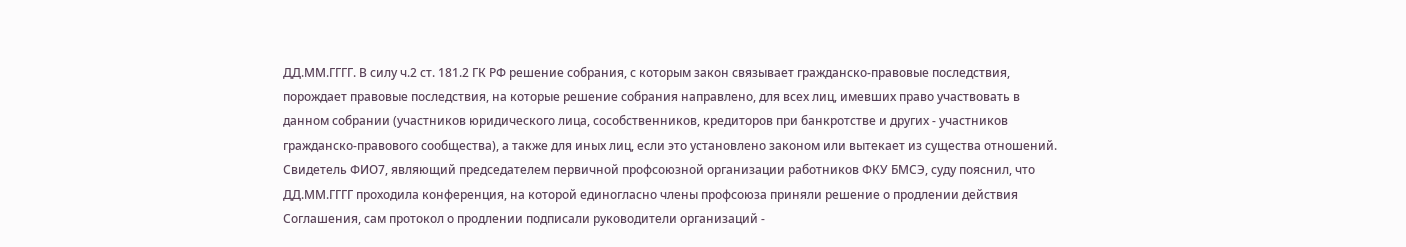ДД.ММ.ГГГГ. В силу ч.2 ст. 181.2 ГК РФ решение собрания, с которым закон связывает гражданско-правовые последствия, порождает правовые последствия, на которые решение собрания направлено, для всех лиц, имевших право участвовать в данном собрании (участников юридического лица, сособственников, кредиторов при банкротстве и других - участников гражданско-правового сообщества), а также для иных лиц, если это установлено законом или вытекает из существа отношений. Свидетель ФИО7, являющий председателем первичной профсоюзной организации работников ФКУ БМСЭ, суду пояснил, что ДД.ММ.ГГГГ проходила конференция, на которой единогласно члены профсоюза приняли решение о продлении действия Соглашения, сам протокол о продлении подписали руководители организаций -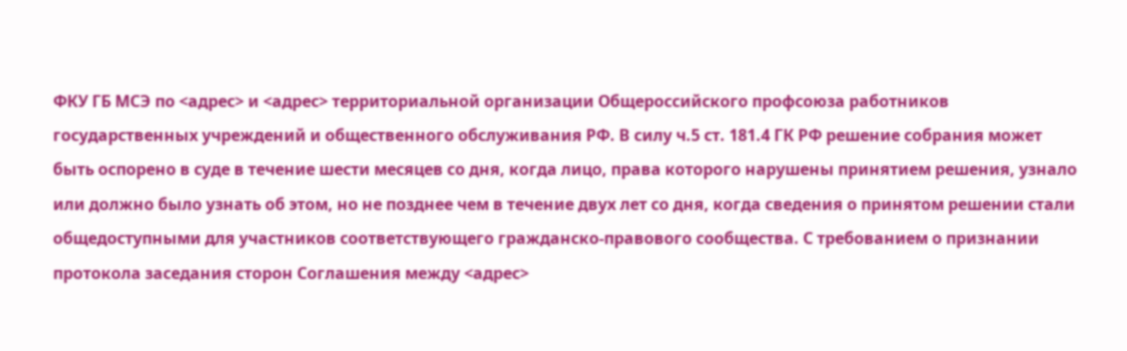ФКУ ГБ МСЭ по <адрес> и <адрес> территориальной организации Общероссийского профсоюза работников государственных учреждений и общественного обслуживания РФ. В силу ч.5 ст. 181.4 ГК РФ решение собрания может быть оспорено в суде в течение шести месяцев со дня, когда лицо, права которого нарушены принятием решения, узнало или должно было узнать об этом, но не позднее чем в течение двух лет со дня, когда сведения о принятом решении стали общедоступными для участников соответствующего гражданско-правового сообщества. С требованием о признании протокола заседания сторон Соглашения между <адрес>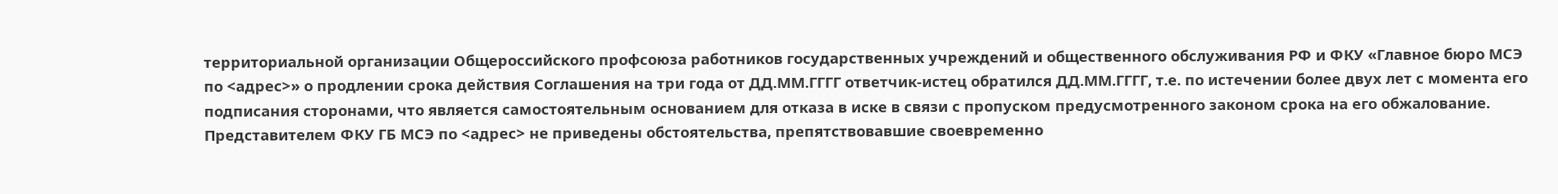территориальной организации Общероссийского профсоюза работников государственных учреждений и общественного обслуживания РФ и ФКУ «Главное бюро МСЭ по <адрес>» о продлении срока действия Соглашения на три года от ДД.ММ.ГГГГ ответчик-истец обратился ДД.ММ.ГГГГ, т.е. по истечении более двух лет с момента его подписания сторонами, что является самостоятельным основанием для отказа в иске в связи с пропуском предусмотренного законом срока на его обжалование. Представителем ФКУ ГБ МСЭ по <адрес> не приведены обстоятельства, препятствовавшие своевременно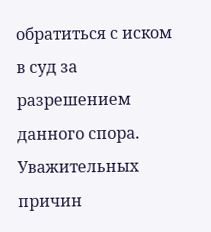обратиться с иском в суд за разрешением данного спора. Уважительных причин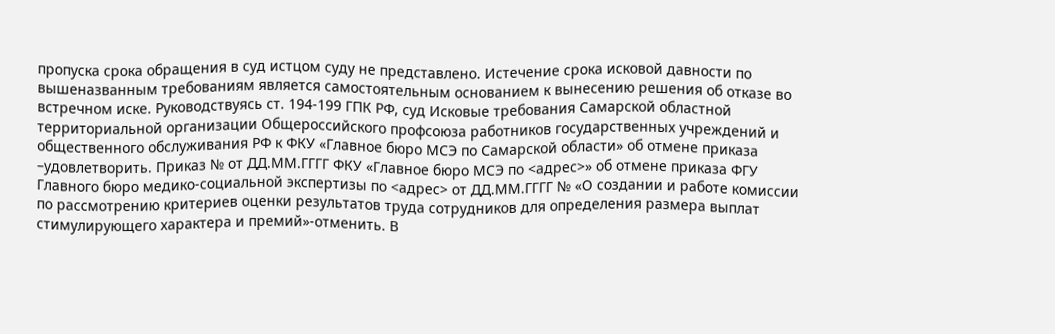пропуска срока обращения в суд истцом суду не представлено. Истечение срока исковой давности по вышеназванным требованиям является самостоятельным основанием к вынесению решения об отказе во встречном иске. Руководствуясь ст. 194-199 ГПК РФ, суд Исковые требования Самарской областной территориальной организации Общероссийского профсоюза работников государственных учреждений и общественного обслуживания РФ к ФКУ «Главное бюро МСЭ по Самарской области» об отмене приказа –удовлетворить. Приказ № от ДД.ММ.ГГГГ ФКУ «Главное бюро МСЭ по <адрес>» об отмене приказа ФГУ Главного бюро медико-социальной экспертизы по <адрес> от ДД.ММ.ГГГГ № «О создании и работе комиссии по рассмотрению критериев оценки результатов труда сотрудников для определения размера выплат стимулирующего характера и премий»-отменить. В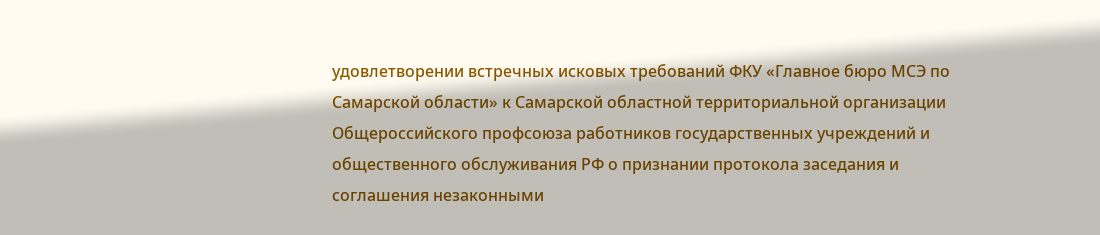удовлетворении встречных исковых требований ФКУ «Главное бюро МСЭ по Самарской области» к Самарской областной территориальной организации Общероссийского профсоюза работников государственных учреждений и общественного обслуживания РФ о признании протокола заседания и соглашения незаконными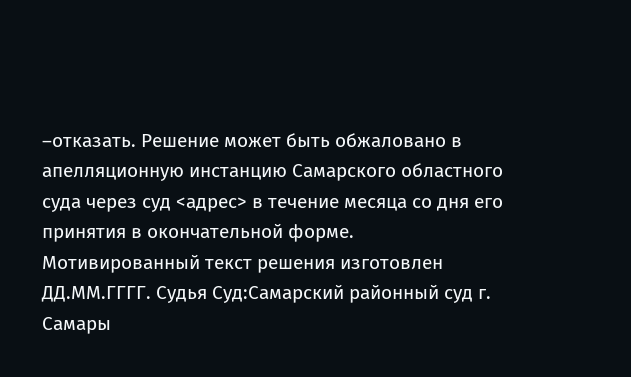–отказать. Решение может быть обжаловано в апелляционную инстанцию Самарского областного суда через суд <адрес> в течение месяца со дня его принятия в окончательной форме. Мотивированный текст решения изготовлен ДД.ММ.ГГГГ. Судья Суд:Самарский районный суд г. Самары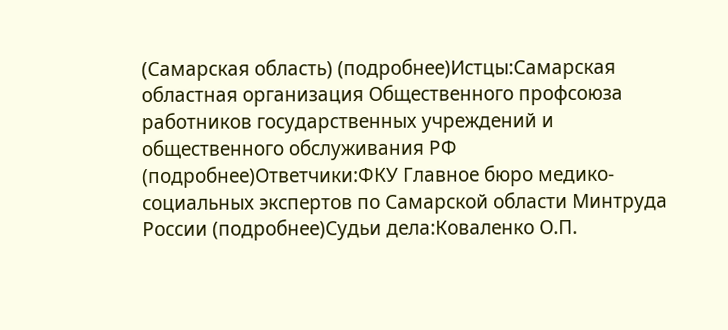(Самарская область) (подробнее)Истцы:Самарская областная организация Общественного профсоюза работников государственных учреждений и общественного обслуживания РФ (подробнее)Ответчики:ФКУ Главное бюро медико-социальных экспертов по Самарской области Минтруда России (подробнее)Судьи дела:Коваленко О.П.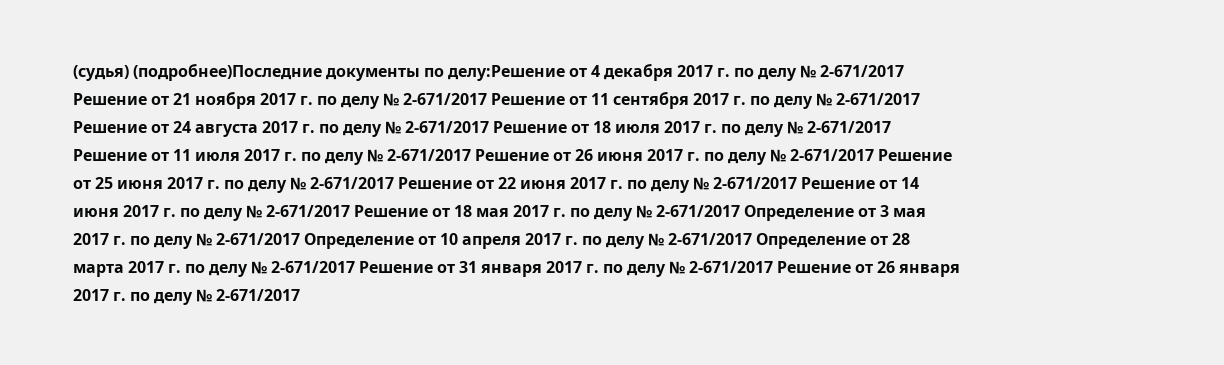(судья) (подробнее)Последние документы по делу:Решение от 4 декабря 2017 г. по делу № 2-671/2017 Решение от 21 ноября 2017 г. по делу № 2-671/2017 Решение от 11 сентября 2017 г. по делу № 2-671/2017 Решение от 24 августа 2017 г. по делу № 2-671/2017 Решение от 18 июля 2017 г. по делу № 2-671/2017 Решение от 11 июля 2017 г. по делу № 2-671/2017 Решение от 26 июня 2017 г. по делу № 2-671/2017 Решение от 25 июня 2017 г. по делу № 2-671/2017 Решение от 22 июня 2017 г. по делу № 2-671/2017 Решение от 14 июня 2017 г. по делу № 2-671/2017 Решение от 18 мая 2017 г. по делу № 2-671/2017 Определение от 3 мая 2017 г. по делу № 2-671/2017 Определение от 10 апреля 2017 г. по делу № 2-671/2017 Определение от 28 марта 2017 г. по делу № 2-671/2017 Решение от 31 января 2017 г. по делу № 2-671/2017 Решение от 26 января 2017 г. по делу № 2-671/2017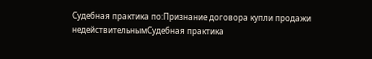Судебная практика по:Признание договора купли продажи недействительнымСудебная практика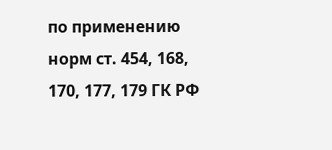по применению норм ст. 454, 168, 170, 177, 179 ГК РФ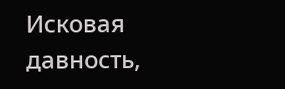Исковая давность,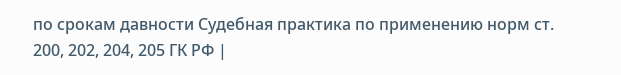по срокам давности Судебная практика по применению норм ст. 200, 202, 204, 205 ГК РФ |